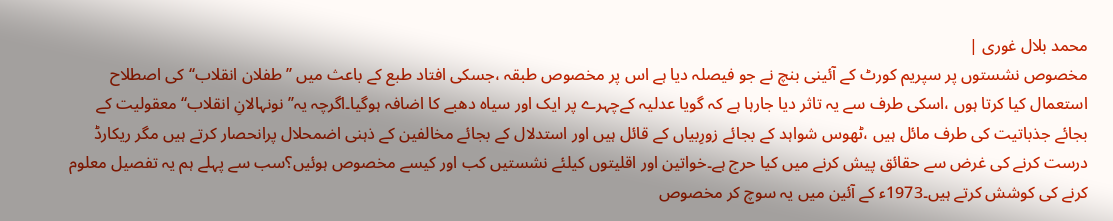محمد بلال غوری |
مخصوص نشستوں پر سپریم کورٹ کے آئینی بنچ نے جو فیصلہ دیا ہے اس پر مخصوص طبقہ ،جسکی افتاد طبع کے باعث میں ’’طفلان انقلاب‘‘کی اصطلاح استعمال کیا کرتا ہوں ،اسکی طرف سے یہ تاثر دیا جارہا ہے کہ گویا عدلیہ کےچہرے پر ایک اور سیاہ دھبے کا اضافہ ہوگیا۔اگرچہ یہ’’نونہالانِ انقلاب‘‘معقولیت کے بجائے جذباتیت کی طرف مائل ہیں ،ٹھوس شواہد کے بجائے زورِبیاں کے قائل ہیں اور استدلال کے بجائے مخالفین کے ذہنی اضمحلال پرانحصار کرتے ہیں مگر ریکارڈ درست کرنے کی غرض سے حقائق پیش کرنے میں کیا حرج ہے۔خواتین اور اقلیتوں کیلئے نشستیں کب اور کیسے مخصوص ہوئیں؟سب سے پہلے ہم یہ تفصیل معلوم کرنے کی کوشش کرتے ہیں۔1973ء کے آئین میں یہ سوچ کر مخصوص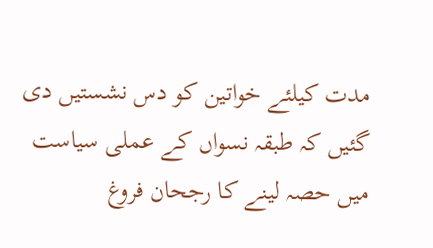مدت کیلئے خواتین کو دس نشستیں دی گئیں کہ طبقہ نسواں کے عملی سیاست میں حصہ لینے کا رجحان فروغ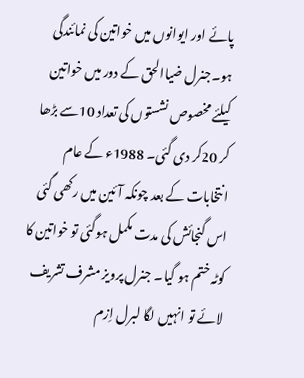پائے اور ایوانوں میں خواتین کی نمائندگی ہو۔جنرل ضیاالحق کے دور میں خواتین کیلئے مخصوص نشستوں کی تعداد 10سے بڑھا کر 20کر دی گئی۔ 1988ء کے عام انتخابات کے بعد چونکہ آئین میں رکھی گئی اس گنجائش کی مدت مکمل ہوگئی تو خواتین کا کوٹہ ختم ہو گیا۔ جنرل پرویز مشرف تشریف لائے تو انہیں لگا لبرل اِزم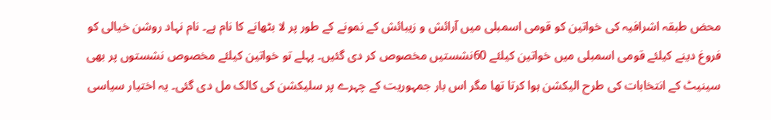محض طبقہ اشرافیہ کی خواتین کو قومی اسمبلی میں آرائش و زیبائش کے نمونے کے طور پر لا بٹھانے کا نام ہے۔ نام نہاد روشن خیالی کو فروغ دینے کیلئے قومی اسمبلی میں خواتین کیلئے 60نشستیں مخصوص کر دی گئیں۔ پہلے تو خواتین کیلئے مخصوص نشستوں پر بھی سینیٹ کے انتخابات کی طرح الیکشن ہوا کرتا تھا مگر اس بار جمہوریت کے چہرے پر سلیکشن کی کالک مل دی گئی۔ یہ اختیار سیاسی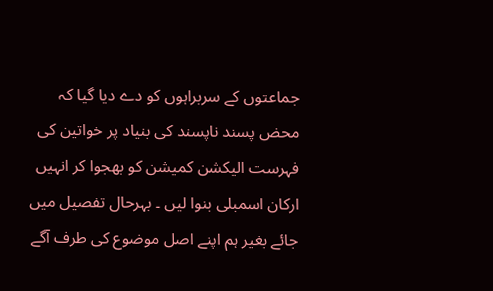جماعتوں کے سربراہوں کو دے دیا گیا کہ محض پسند ناپسند کی بنیاد پر خواتین کی فہرست الیکشن کمیشن کو بھجوا کر انہیں ارکان اسمبلی بنوا لیں ۔ بہرحال تفصیل میں جائے بغیر ہم اپنے اصل موضوع کی طرف آگے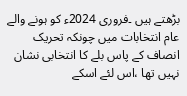بڑھتے ہیں ۔فروری 2024ء کو ہونے والے عام انتخابات میں چونکہ تحریک انصاف کے پاس بلے کا انتخابی نشان نہیں تھا ،اس لئے اسکے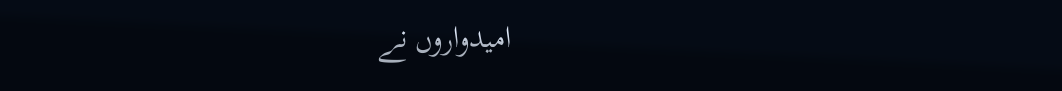امیدواروں نے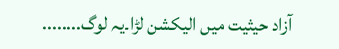آزاد حیثیت میں الیکشن لڑا۔یہ لوگ........